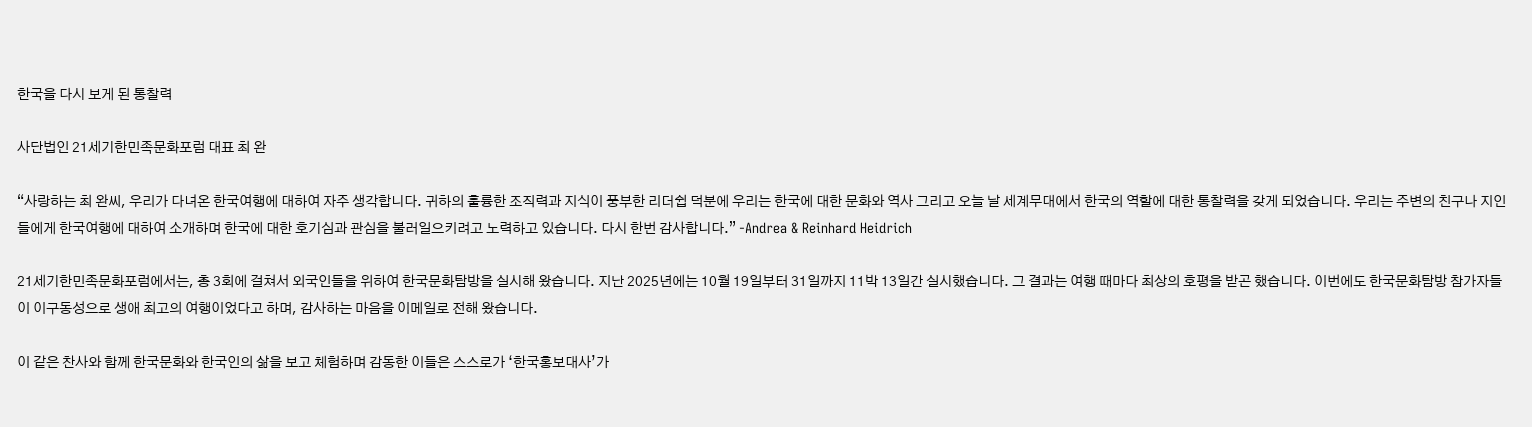한국을 다시 보게 된 통찰력

사단법인 21세기한민족문화포럼 대표 최 완

“사랑하는 최 완씨, 우리가 다녀온 한국여행에 대하여 자주 생각합니다. 귀하의 훌륭한 조직력과 지식이 풍부한 리더쉽 덕분에 우리는 한국에 대한 문화와 역사 그리고 오늘 날 세계무대에서 한국의 역할에 대한 통찰력을 갖게 되었습니다. 우리는 주변의 친구나 지인들에게 한국여행에 대하여 소개하며 한국에 대한 호기심과 관심을 불러일으키려고 노력하고 있습니다. 다시 한번 감사합니다.” -Andrea & Reinhard Heidrich

21세기한민족문화포럼에서는, 총 3회에 걸쳐서 외국인들을 위하여 한국문화탐방을 실시해 왔습니다. 지난 2025년에는 10월 19일부터 31일까지 11박 13일간 실시했습니다. 그 결과는 여행 때마다 최상의 호평을 받곤 했습니다. 이번에도 한국문화탐방 참가자들이 이구동성으로 생애 최고의 여행이었다고 하며, 감사하는 마음을 이메일로 전해 왔습니다.

이 같은 찬사와 함께 한국문화와 한국인의 삶을 보고 체험하며 감동한 이들은 스스로가 ‘한국홍보대사’가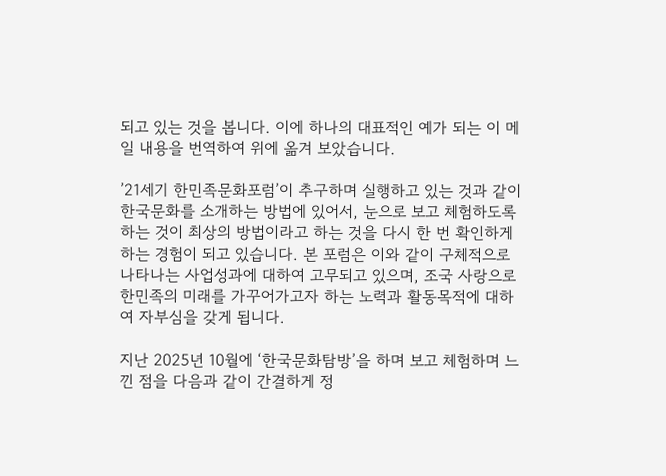되고 있는 것을 봅니다. 이에 하나의 대표적인 예가 되는 이 메일 내용을 번역하여 위에 옮겨 보았습니다.

’21세기 한민족문화포럼’이 추구하며 실행하고 있는 것과 같이 한국문화를 소개하는 방법에 있어서, 눈으로 보고 체험하도록 하는 것이 최상의 방법이라고 하는 것을 다시 한 번 확인하게 하는 경험이 되고 있습니다. 본 포럼은 이와 같이 구체적으로 나타나는 사업성과에 대하여 고무되고 있으며, 조국 사랑으로 한민족의 미래를 가꾸어가고자 하는 노력과 활동목적에 대하여 자부심을 갖게 됩니다.

지난 2025년 10월에 ‘한국문화탐방’을 하며 보고 체험하며 느낀 점을 다음과 같이 간결하게 정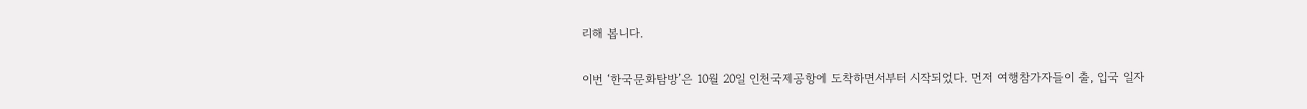리해 봅니다.

이번 ‘한국문화탐방’은 10월 20일 인천국제공항에 도착하면서부터 시작되었다. 먼저 여행참가자들이 출, 입국 일자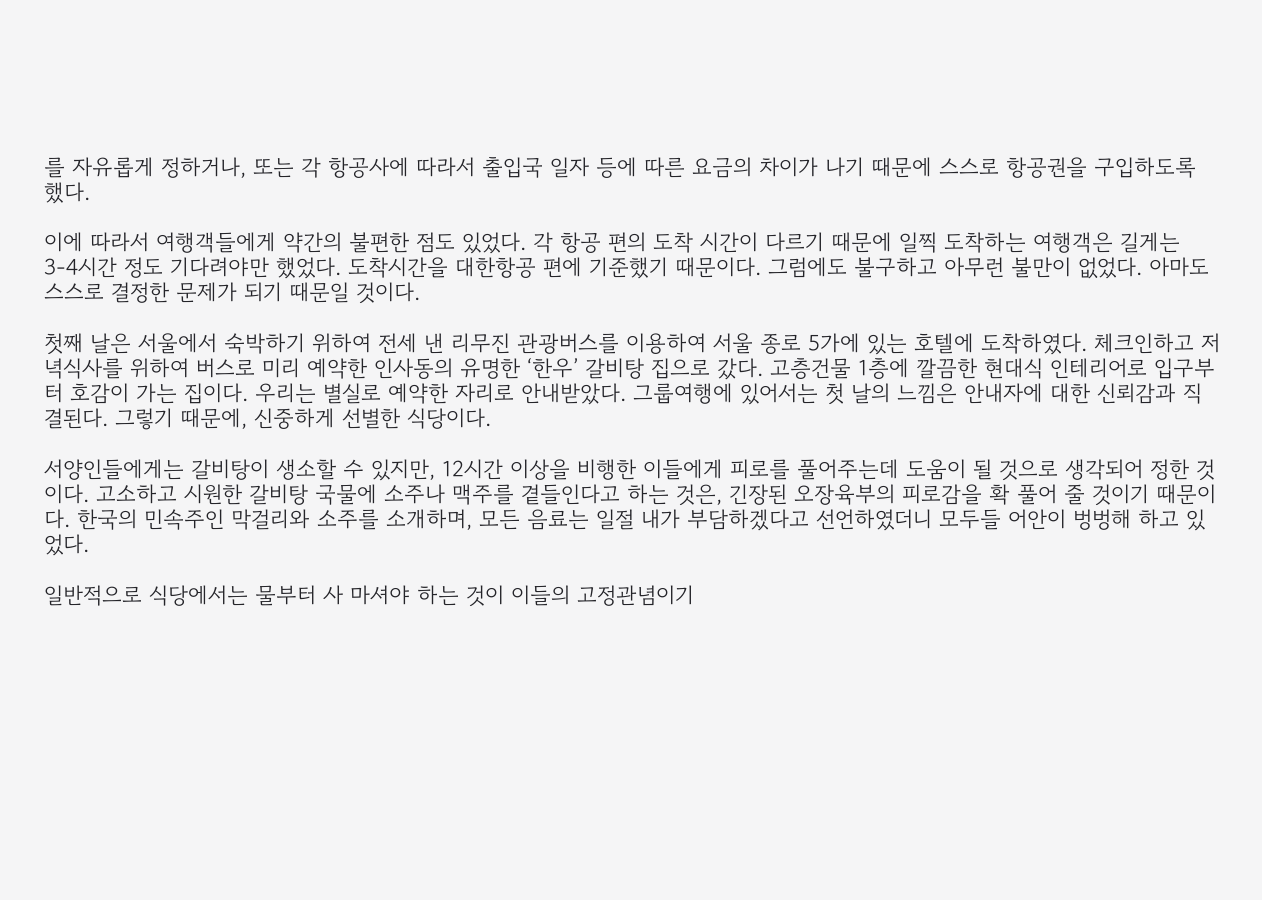를 자유롭게 정하거나, 또는 각 항공사에 따라서 출입국 일자 등에 따른 요금의 차이가 나기 때문에 스스로 항공권을 구입하도록 했다.

이에 따라서 여행객들에게 약간의 불편한 점도 있었다. 각 항공 편의 도착 시간이 다르기 때문에 일찍 도착하는 여행객은 길게는 3-4시간 정도 기다려야만 했었다. 도착시간을 대한항공 편에 기준했기 때문이다. 그럼에도 불구하고 아무런 불만이 없었다. 아마도 스스로 결정한 문제가 되기 때문일 것이다.

첫째 날은 서울에서 숙박하기 위하여 전세 낸 리무진 관광버스를 이용하여 서울 종로 5가에 있는 호텔에 도착하였다. 체크인하고 저녁식사를 위하여 버스로 미리 예약한 인사동의 유명한 ‘한우’ 갈비탕 집으로 갔다. 고층건물 1층에 깔끔한 현대식 인테리어로 입구부터 호감이 가는 집이다. 우리는 별실로 예약한 자리로 안내받았다. 그룹여행에 있어서는 첫 날의 느낌은 안내자에 대한 신뢰감과 직결된다. 그렇기 때문에, 신중하게 선별한 식당이다.

서양인들에게는 갈비탕이 생소할 수 있지만, 12시간 이상을 비행한 이들에게 피로를 풀어주는데 도움이 될 것으로 생각되어 정한 것이다. 고소하고 시원한 갈비탕 국물에 소주나 맥주를 곁들인다고 하는 것은, 긴장된 오장육부의 피로감을 확 풀어 줄 것이기 때문이다. 한국의 민속주인 막걸리와 소주를 소개하며, 모든 음료는 일절 내가 부담하겠다고 선언하였더니 모두들 어안이 벙벙해 하고 있었다.

일반적으로 식당에서는 물부터 사 마셔야 하는 것이 이들의 고정관념이기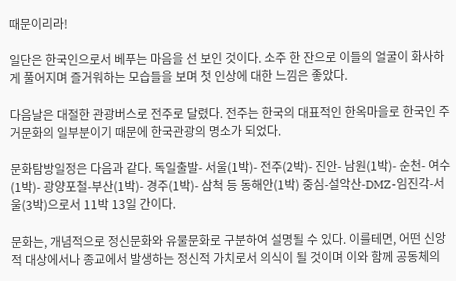때문이리라!

일단은 한국인으로서 베푸는 마음을 선 보인 것이다. 소주 한 잔으로 이들의 얼굴이 화사하게 풀어지며 즐거워하는 모습들을 보며 첫 인상에 대한 느낌은 좋았다.

다음날은 대절한 관광버스로 전주로 달렸다. 전주는 한국의 대표적인 한옥마을로 한국인 주거문화의 일부분이기 때문에 한국관광의 명소가 되었다.

문화탐방일정은 다음과 같다. 독일출발- 서울(1박)- 전주(2박)- 진안- 남원(1박)- 순천- 여수(1박)- 광양포철-부산(1박)- 경주(1박)- 삼척 등 동해안(1박) 중심-설악산-DMZ-임진각-서울(3박)으로서 11박 13일 간이다.

문화는, 개념적으로 정신문화와 유물문화로 구분하여 설명될 수 있다. 이를테면, 어떤 신앙적 대상에서나 종교에서 발생하는 정신적 가치로서 의식이 될 것이며 이와 함께 공동체의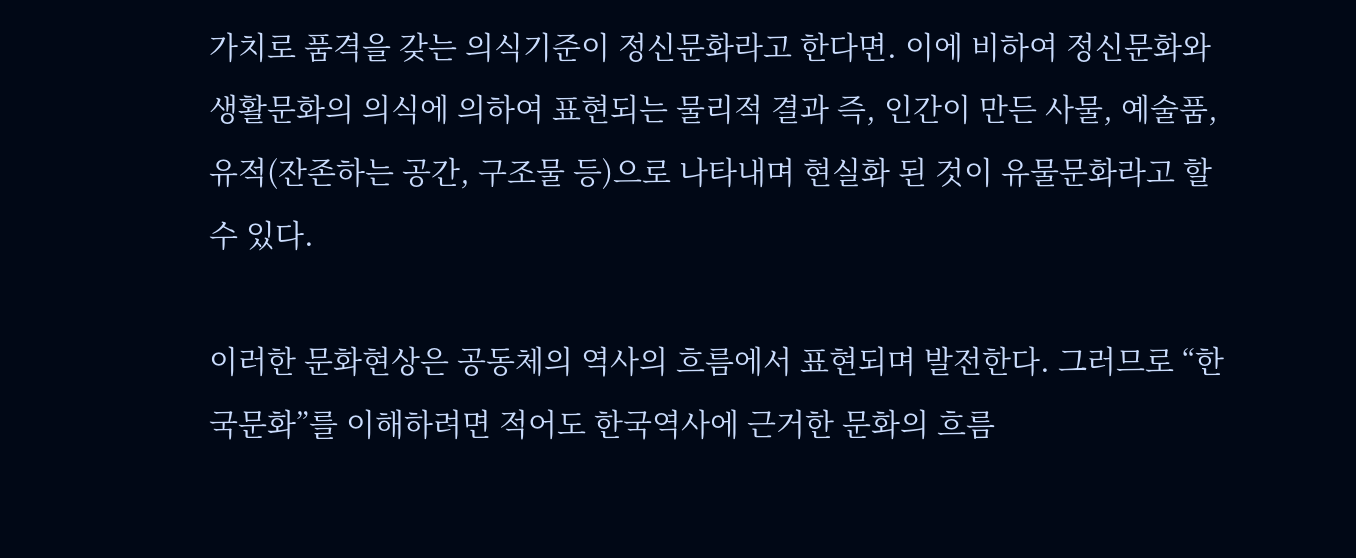가치로 품격을 갖는 의식기준이 정신문화라고 한다면. 이에 비하여 정신문화와 생활문화의 의식에 의하여 표현되는 물리적 결과 즉, 인간이 만든 사물, 예술품, 유적(잔존하는 공간, 구조물 등)으로 나타내며 현실화 된 것이 유물문화라고 할 수 있다.

이러한 문화현상은 공동체의 역사의 흐름에서 표현되며 발전한다. 그러므로 “한국문화”를 이해하려면 적어도 한국역사에 근거한 문화의 흐름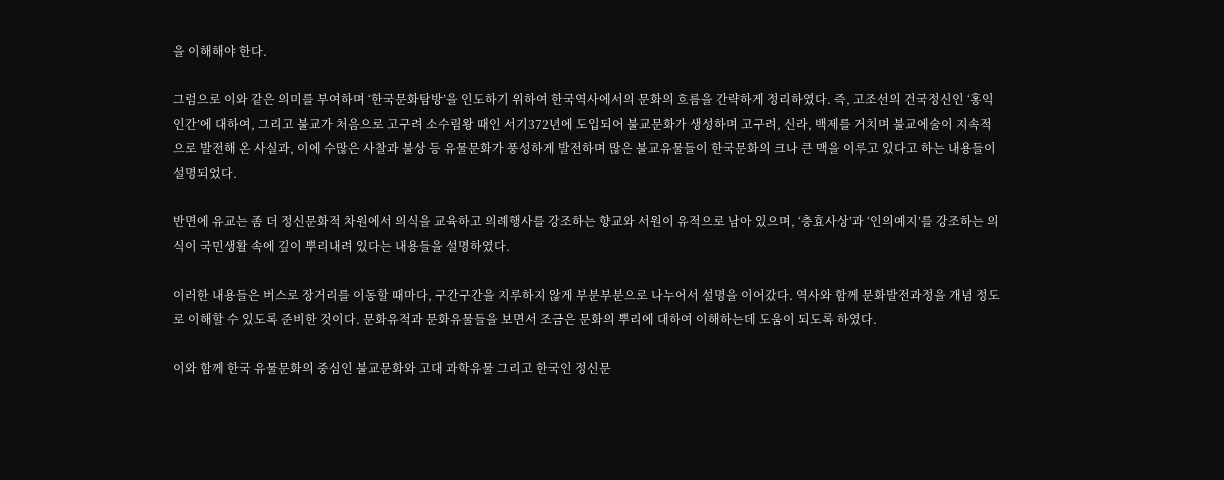을 이해해야 한다.

그럼으로 이와 같은 의미를 부여하며 ‘한국문화탐방’을 인도하기 위하여 한국역사에서의 문화의 흐름을 간략하게 정리하였다. 즉, 고조선의 건국정신인 ‘홍익인간’에 대하여, 그리고 불교가 처음으로 고구려 소수림왕 때인 서기372년에 도입되어 불교문화가 생성하며 고구려, 신라, 백제를 거치며 불교에술이 지속적으로 발전해 온 사실과, 이에 수많은 사찰과 불상 등 유물문화가 풍성하게 발전하며 많은 불교유물들이 한국문화의 크나 큰 맥을 이루고 있다고 하는 내용들이 설명되었다.

반면에 유교는 좀 더 정신문화적 차원에서 의식을 교육하고 의례행사를 강조하는 향교와 서원이 유적으로 남아 있으며, ‘충효사상’과 ‘인의예지’를 강조하는 의식이 국민생활 속에 깊이 뿌리내려 있다는 내용들을 설명하였다.

이러한 내용들은 버스로 장거리를 이동할 때마다, 구간구간을 지루하지 않게 부분부분으로 나누어서 설명을 이어갔다. 역사와 함께 문화발전과정을 개념 정도로 이해할 수 있도록 준비한 것이다. 문화유적과 문화유물들을 보면서 조금은 문화의 뿌리에 대하여 이해하는데 도움이 되도록 하였다.

이와 함께 한국 유물문화의 중심인 불교문화와 고대 과학유물 그리고 한국인 정신문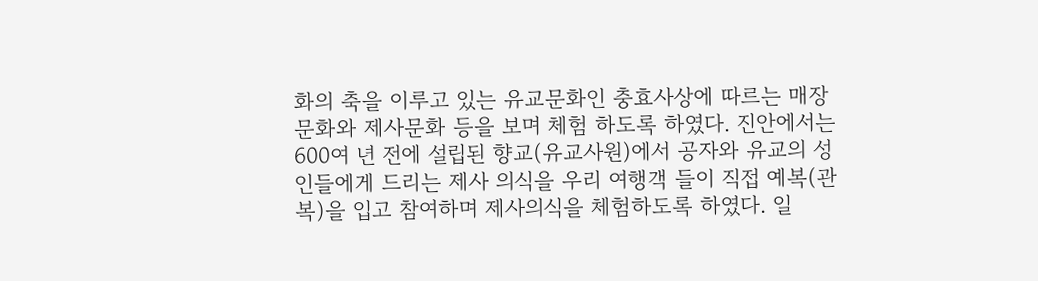화의 축을 이루고 있는 유교문화인 충효사상에 따르는 매장문화와 제사문화 등을 보며 체험 하도록 하였다. 진안에서는 600여 년 전에 설립된 향교(유교사원)에서 공자와 유교의 성인들에게 드리는 제사 의식을 우리 여행객 들이 직접 예복(관복)을 입고 참여하며 제사의식을 체험하도록 하였다. 일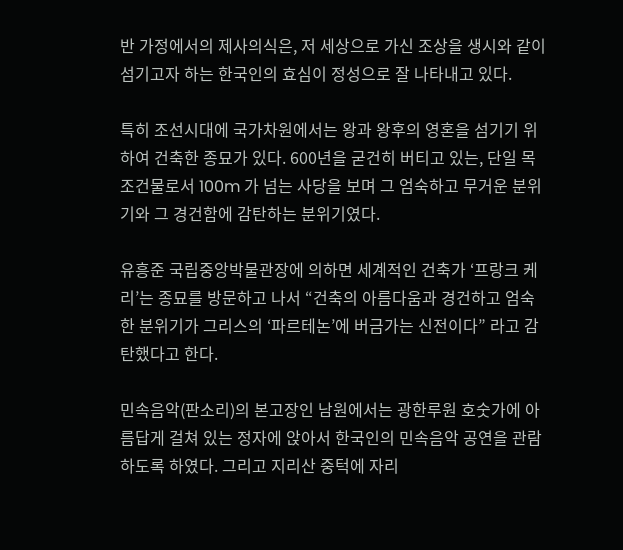반 가정에서의 제사의식은, 저 세상으로 가신 조상을 생시와 같이 섬기고자 하는 한국인의 효심이 정성으로 잘 나타내고 있다.

특히 조선시대에 국가차원에서는 왕과 왕후의 영혼을 섬기기 위하여 건축한 종묘가 있다. 600년을 굳건히 버티고 있는, 단일 목조건물로서 100m 가 넘는 사당을 보며 그 엄숙하고 무거운 분위기와 그 경건함에 감탄하는 분위기였다.

유흥준 국립중앙박물관장에 의하면 세계적인 건축가 ‘프랑크 케리’는 종묘를 방문하고 나서 “건축의 아름다움과 경건하고 엄숙한 분위기가 그리스의 ‘파르테논’에 버금가는 신전이다” 라고 감탄했다고 한다.

민속음악(판소리)의 본고장인 남원에서는 광한루원 호숫가에 아름답게 걸쳐 있는 정자에 앉아서 한국인의 민속음악 공연을 관람하도록 하였다. 그리고 지리산 중턱에 자리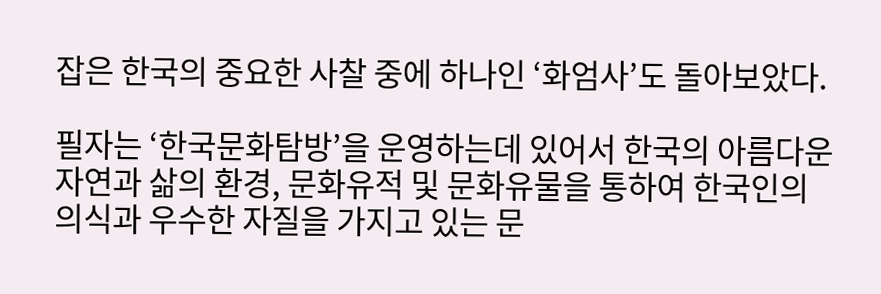잡은 한국의 중요한 사찰 중에 하나인 ‘화엄사’도 돌아보았다.

필자는 ‘한국문화탐방’을 운영하는데 있어서 한국의 아름다운 자연과 삶의 환경, 문화유적 및 문화유물을 통하여 한국인의 의식과 우수한 자질을 가지고 있는 문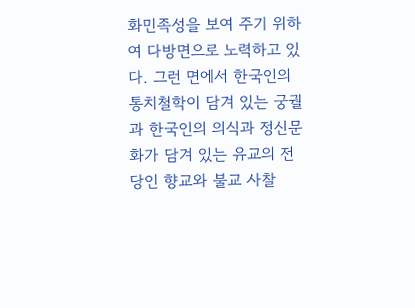화민족성을 보여 주기 위하여 다방면으로 노력하고 있다. 그런 면에서 한국인의 통치철학이 담겨 있는 궁궐과 한국인의 의식과 정신문화가 담겨 있는 유교의 전당인 향교와 불교 사찰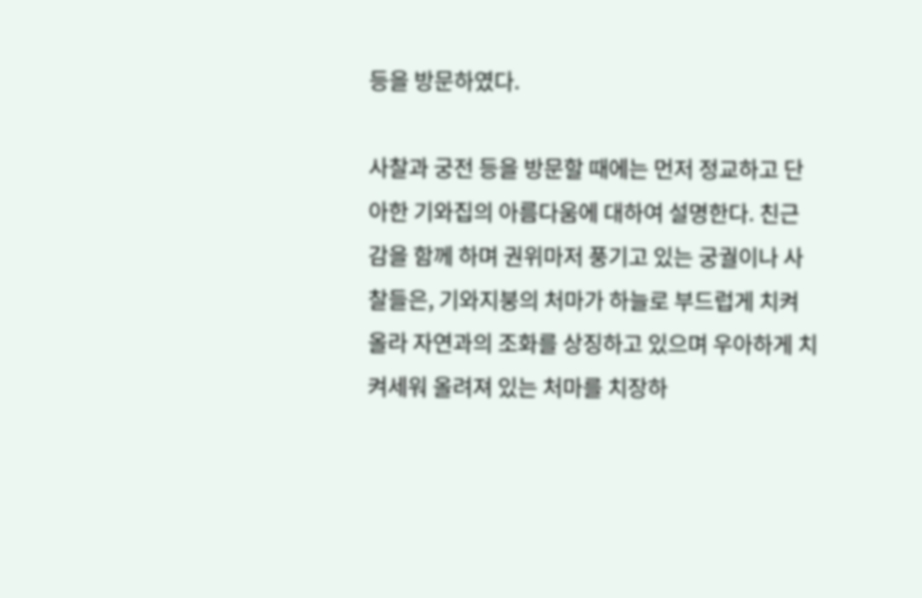등을 방문하였다.

사찰과 궁전 등을 방문할 때에는 먼저 정교하고 단아한 기와집의 아름다움에 대하여 설명한다. 친근감을 함께 하며 권위마저 풍기고 있는 궁궐이나 사찰들은, 기와지붕의 처마가 하늘로 부드럽게 치켜올라 자연과의 조화를 상징하고 있으며 우아하게 치켜세워 올려져 있는 처마를 치장하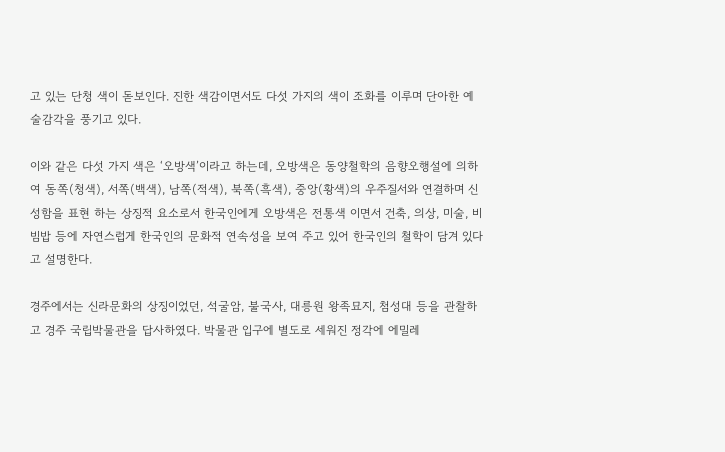고 있는 단청 색이 돋보인다. 진한 색감이면서도 다섯 가지의 색이 조화를 이루며 단아한 예술감각을 풍기고 있다.

이와 같은 다섯 가지 색은 ‘오방색’이라고 하는데, 오방색은 동양철학의 음향오행설에 의하여 동쪽(청색), 서쪽(백색), 남쪽(적색), 북쪽(흑색), 중앙(황색)의 우주질서와 연결하며 신성함을 표현 하는 상징적 요소로서 한국인에게 오방색은 전통색 이면서 건축, 의상, 미술, 비빔밥 등에 자연스럽게 한국인의 문화적 연속성을 보여 주고 있어 한국인의 철학이 담겨 있다고 설명한다.

경주에서는 신라문화의 상징이었던, 석굴암, 불국사, 대릉원 왕족묘지, 첨성대 등을 관찰하고 경주 국립박물관을 답사하였다. 박물관 입구에 별도로 세워진 정각에 에밀레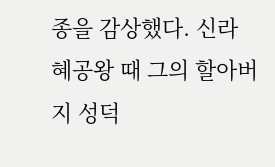종을 감상했다. 신라 혜공왕 때 그의 할아버지 성덕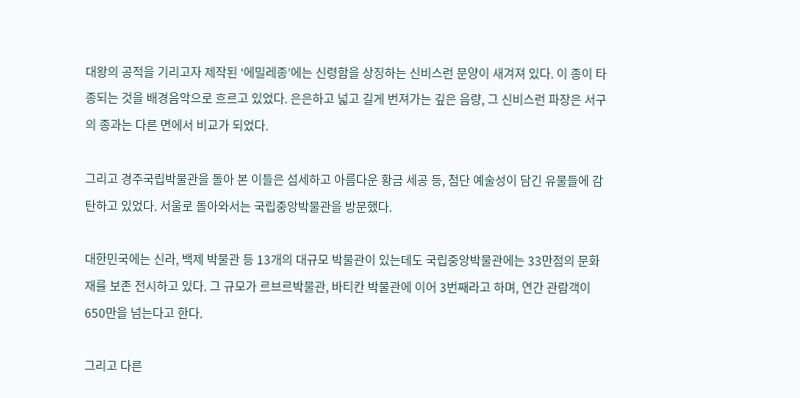대왕의 공적을 기리고자 제작된 ‘에밀레종’에는 신령함을 상징하는 신비스런 문양이 새겨져 있다. 이 종이 타종되는 것을 배경음악으로 흐르고 있었다. 은은하고 넓고 길게 번져가는 깊은 음량, 그 신비스런 파장은 서구의 종과는 다른 면에서 비교가 되었다.

그리고 경주국립박물관을 돌아 본 이들은 섬세하고 아름다운 황금 세공 등, 첨단 예술성이 담긴 유물들에 감탄하고 있었다. 서울로 돌아와서는 국립중앙박물관을 방문했다.

대한민국에는 신라, 백제 박물관 등 13개의 대규모 박물관이 있는데도 국립중앙박물관에는 33만점의 문화재를 보존 전시하고 있다. 그 규모가 르브르박물관, 바티칸 박물관에 이어 3번째라고 하며, 연간 관람객이 650만을 넘는다고 한다.

그리고 다른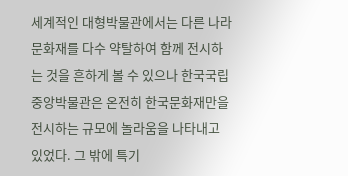세계적인 대형박물관에서는 다른 나라문화재를 다수 약탈하여 함께 전시하는 것을 흔하게 볼 수 있으나 한국국립중앙박물관은 온전히 한국문화재만을 전시하는 규모에 놀라움을 나타내고 있었다. 그 밖에 특기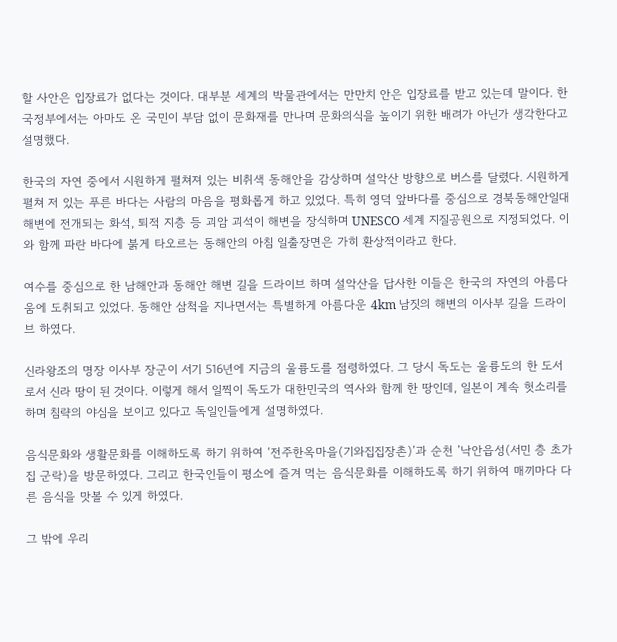할 사안은 입장료가 없다는 것이다. 대부분 세계의 박물관에서는 만만치 안은 입장료를 받고 있는데 말이다. 한국정부에서는 아마도 온 국민이 부담 없이 문화재를 만나며 문화의식을 높이기 위한 배려가 아닌가 생각한다고 설명했다.

한국의 자연 중에서 시원하게 펼쳐져 있는 비취색 동해안을 감상하며 설악산 방향으로 버스를 달렸다. 시원하게 펼쳐 저 있는 푸른 바다는 사람의 마음을 평화롭게 하고 있었다. 특히 영덕 앞바다를 중심으로 경북동해안일대 해변에 전개되는 화석, 퇴적 지층 등 괴암 괴석이 해변을 장식하며 UNESCO 세계 지질공원으로 지정되었다. 이와 함께 파란 바다에 붉게 타오르는 동해안의 아침 일출장면은 가히 환상적이라고 한다.

여수를 중심으로 한 남해안과 동해안 해변 길을 드라이브 하며 설악산을 답사한 이들은 한국의 자연의 아름다움에 도취되고 있었다. 동해안 삼척을 지나면서는 특별하게 아름다운 4km 남짓의 해변의 이사부 길을 드라이브 하였다.

신라왕조의 명장 이사부 장군이 서기 516년에 지금의 울륭도를 점령하였다. 그 당시 독도는 울륭도의 한 도서로서 신라 땅이 된 것이다. 이렇게 해서 일찍이 독도가 대한민국의 역사와 함께 한 땅인데, 일본이 계속 헛소리를 하며 침략의 야심을 보이고 있다고 독일인들에게 설명하였다.

음식문화와 생활문화를 이해하도록 하기 위하여 ‘전주한옥마을(기와집집장촌)’과 순천 ’낙안읍성(서민 층 초가집 군락)을 방문하였다. 그리고 한국인들이 평소에 즐겨 먹는 음식문화를 이해하도록 하기 위하여 매끼마다 다른 음식을 맛볼 수 있게 하였다.

그 밖에 우리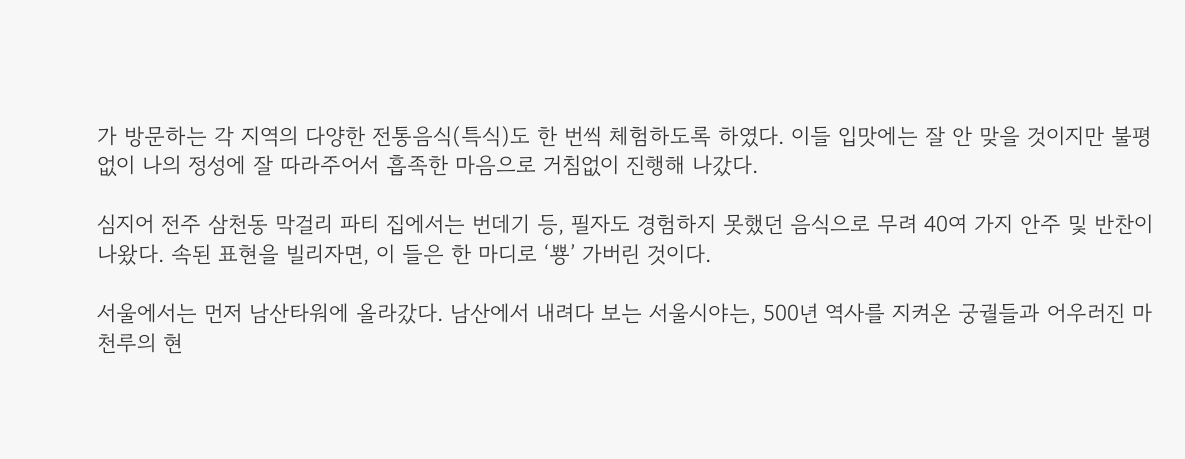가 방문하는 각 지역의 다양한 전통음식(특식)도 한 번씩 체험하도록 하였다. 이들 입맛에는 잘 안 맞을 것이지만 불평 없이 나의 정성에 잘 따라주어서 흡족한 마음으로 거침없이 진행해 나갔다.

심지어 전주 삼천동 막걸리 파티 집에서는 번데기 등, 필자도 경험하지 못했던 음식으로 무려 40여 가지 안주 및 반찬이 나왔다. 속된 표현을 빌리자면, 이 들은 한 마디로 ‘뿅’ 가버린 것이다.

서울에서는 먼저 남산타워에 올라갔다. 남산에서 내려다 보는 서울시야는, 500년 역사를 지켜온 궁궐들과 어우러진 마천루의 현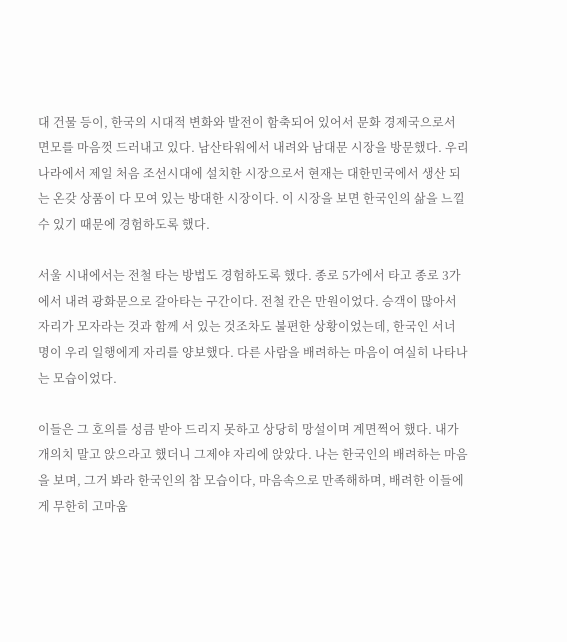대 건물 등이, 한국의 시대적 변화와 발전이 함축되어 있어서 문화 경제국으로서 면모를 마음껏 드러내고 있다. 남산타워에서 내려와 남대문 시장을 방문했다. 우리나라에서 제일 처음 조선시대에 설치한 시장으로서 현재는 대한민국에서 생산 되는 온갖 상품이 다 모여 있는 방대한 시장이다. 이 시장을 보면 한국인의 삶을 느낄 수 있기 때문에 경험하도록 했다.

서울 시내에서는 전철 타는 방법도 경험하도록 했다. 종로 5가에서 타고 종로 3가에서 내려 광화문으로 갈아타는 구간이다. 전철 칸은 만원이었다. 승객이 많아서 자리가 모자라는 것과 함께 서 있는 것조차도 불편한 상황이었는데, 한국인 서너 명이 우리 일행에게 자리를 양보했다. 다른 사람을 배려하는 마음이 여실히 나타나는 모습이었다.

이들은 그 호의를 성큼 받아 드리지 못하고 상당히 망설이며 계면쩍어 했다. 내가 개의치 말고 앉으라고 했더니 그제야 자리에 앉았다. 나는 한국인의 배려하는 마음을 보며, 그거 봐라 한국인의 참 모습이다, 마음속으로 만족해하며, 배려한 이들에게 무한히 고마움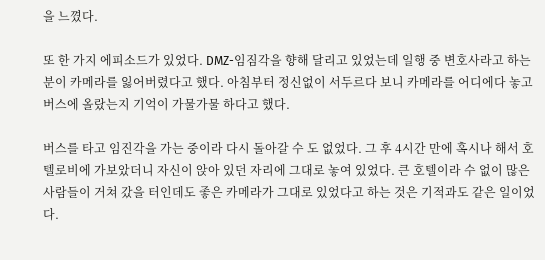을 느꼈다.

또 한 가지 에피소드가 있었다. DMZ-임짐각을 향해 달리고 있었는데 일행 중 변호사라고 하는 분이 카메라를 잃어버렸다고 했다. 아침부터 정신없이 서두르다 보니 카메라를 어디에다 놓고 버스에 올랐는지 기억이 가물가물 하다고 했다.

버스를 타고 임진각을 가는 중이라 다시 돌아갈 수 도 없었다. 그 후 4시간 만에 혹시나 해서 호텔로비에 가보았더니 자신이 앉아 있던 자리에 그대로 놓여 있었다. 큰 호텔이라 수 없이 많은 사람들이 거쳐 갔을 터인데도 좋은 카메라가 그대로 있었다고 하는 것은 기적과도 같은 일이었다.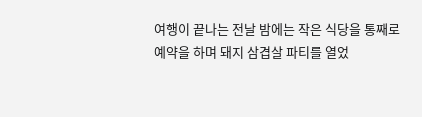여행이 끝나는 전날 밤에는 작은 식당을 통째로 예약을 하며 돼지 삼겹살 파티를 열었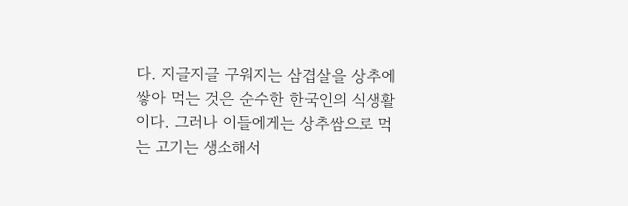다. 지글지글 구워지는 삼겹살을 상추에 쌓아 먹는 것은 순수한 한국인의 식생활이다. 그러나 이들에게는 상추쌈으로 먹는 고기는 생소해서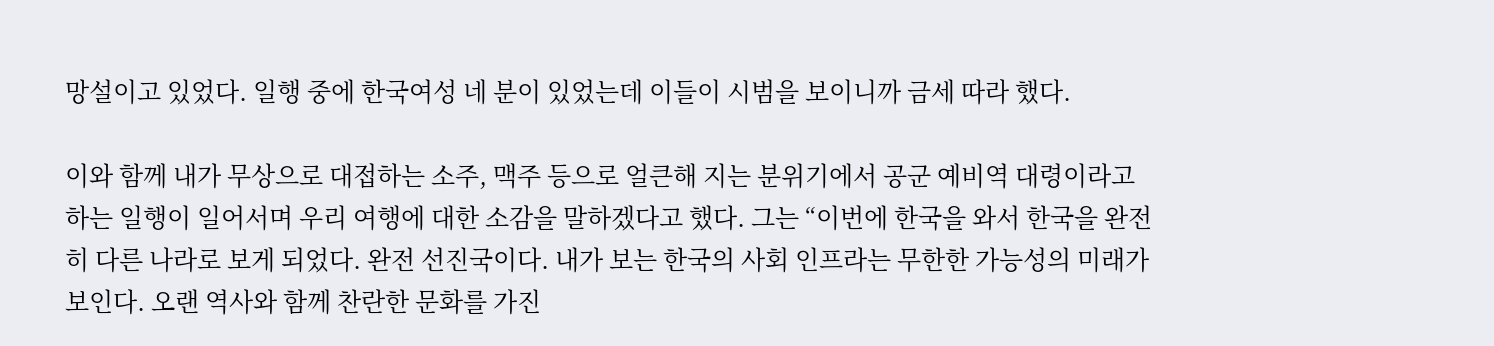망설이고 있었다. 일행 중에 한국여성 네 분이 있었는데 이들이 시범을 보이니까 금세 따라 했다.

이와 함께 내가 무상으로 대접하는 소주, 맥주 등으로 얼큰해 지는 분위기에서 공군 예비역 대령이라고 하는 일행이 일어서며 우리 여행에 대한 소감을 말하겠다고 했다. 그는 “이번에 한국을 와서 한국을 완전히 다른 나라로 보게 되었다. 완전 선진국이다. 내가 보는 한국의 사회 인프라는 무한한 가능성의 미래가 보인다. 오랜 역사와 함께 찬란한 문화를 가진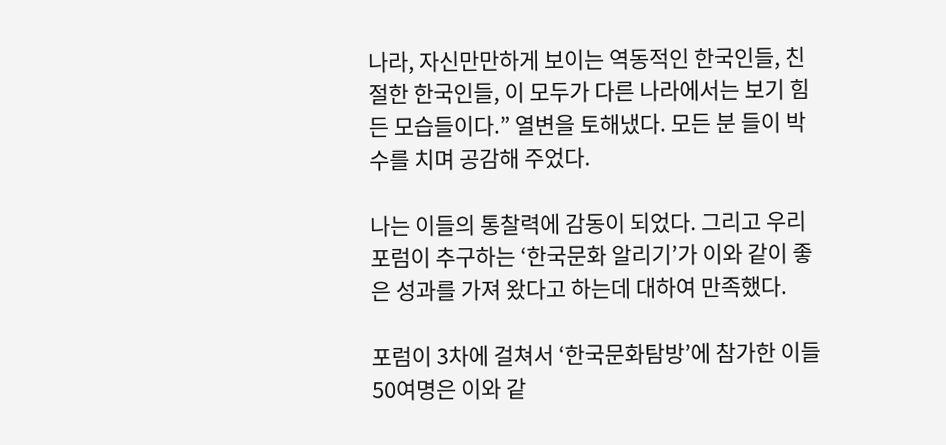나라, 자신만만하게 보이는 역동적인 한국인들, 친절한 한국인들, 이 모두가 다른 나라에서는 보기 힘든 모습들이다.” 열변을 토해냈다. 모든 분 들이 박수를 치며 공감해 주었다.

나는 이들의 통찰력에 감동이 되었다. 그리고 우리 포럼이 추구하는 ‘한국문화 알리기’가 이와 같이 좋은 성과를 가져 왔다고 하는데 대하여 만족했다.

포럼이 3차에 걸쳐서 ‘한국문화탐방’에 참가한 이들 50여명은 이와 같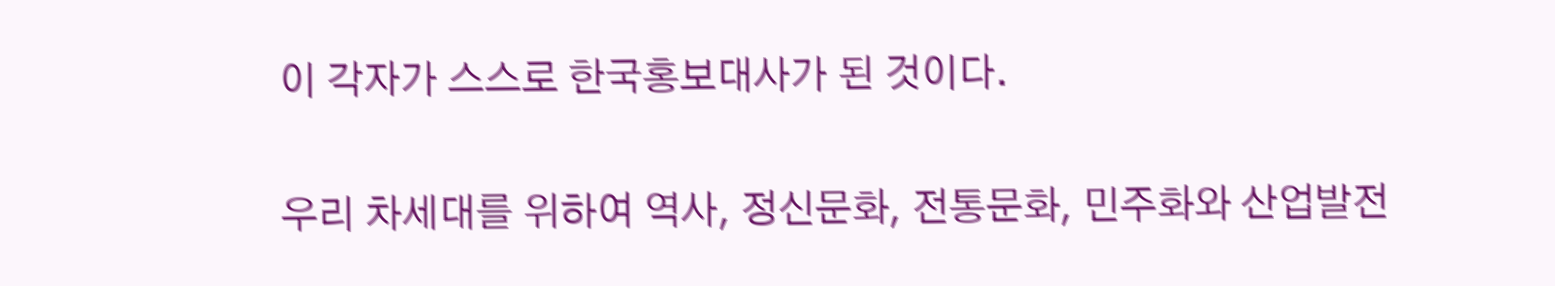이 각자가 스스로 한국홍보대사가 된 것이다.

우리 차세대를 위하여 역사, 정신문화, 전통문화, 민주화와 산업발전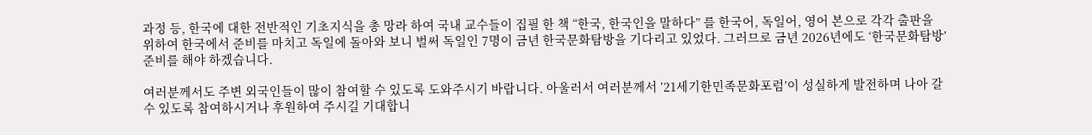과정 등, 한국에 대한 전반적인 기초지식을 총 망라 하여 국내 교수들이 집필 한 책 “한국, 한국인을 말하다” 를 한국어, 독일어, 영어 본으로 각각 출판을 위하여 한국에서 준비를 마치고 독일에 돌아와 보니 벌써 독일인 7명이 금년 한국문화탐방을 기다리고 있었다. 그러므로 금년 2026년에도 ‘한국문화탐방’ 준비를 해야 하겠습니다.

여러분께서도 주변 외국인들이 많이 참여할 수 있도록 도와주시기 바랍니다. 아울러서 여러분께서 ’21세기한민족문화포럼’이 성실하게 발전하며 나아 갈 수 있도록 참여하시거나 후원하여 주시길 기대합니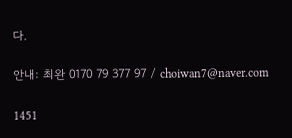다.

안내: 최완 0170 79 377 97 / choiwan7@naver.com

1451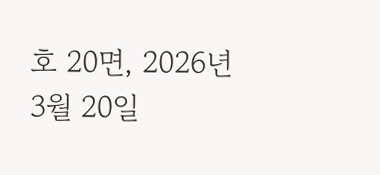호 20면, 2026년 3월 20일